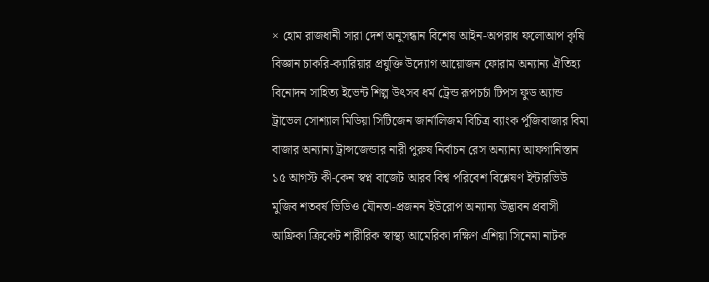× হোম রাজধানী সারা দেশ অনুসন্ধান বিশেষ আইন-অপরাধ ফলোআপ কৃষি বিজ্ঞান চাকরি-ক্যারিয়ার প্রযুক্তি উদ্যোগ আয়োজন ফোরাম অন্যান্য ঐতিহ্য বিনোদন সাহিত্য ইভেন্ট শিল্প উৎসব ধর্ম ট্রেন্ড রূপচর্চা টিপস ফুড অ্যান্ড ট্রাভেল সোশ্যাল মিডিয়া সিটিজেন জার্নালিজম বিচিত্র ব্যাংক পুঁজিবাজার বিমা বাজার অন্যান্য ট্রান্সজেন্ডার নারী পুরুষ নির্বাচন রেস অন্যান্য আফগানিস্তান ১৫ আগস্ট কী-কেন স্বপ্ন বাজেট আরব বিশ্ব পরিবেশ বিশ্লেষণ ইন্টারভিউ মুজিব শতবর্ষ ভিডিও যৌনতা-প্রজনন ইউরোপ অন্যান্য উদ্ভাবন প্রবাসী আফ্রিকা ক্রিকেট শারীরিক স্বাস্থ্য আমেরিকা দক্ষিণ এশিয়া সিনেমা নাটক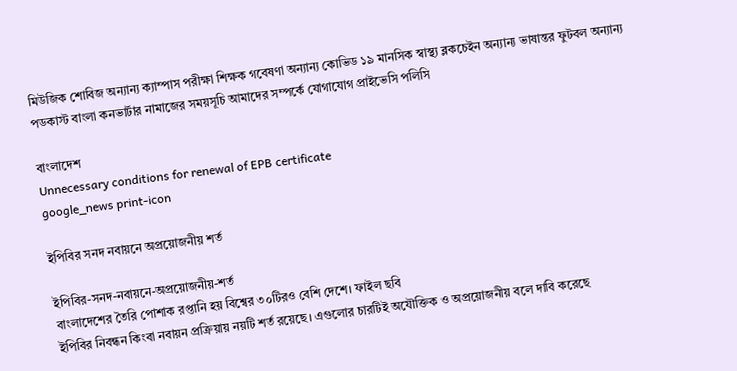মিউজিক শোবিজ অন্যান্য ক্যাম্পাস পরীক্ষা শিক্ষক গবেষণা অন্যান্য কোভিড ১৯ মানসিক স্বাস্থ্য ব্লকচেইন অন্যান্য ভাষান্তর ফুটবল অন্যান্য পডকাস্ট বাংলা কনভার্টার নামাজের সময়সূচি আমাদের সম্পর্কে যোগাযোগ প্রাইভেসি পলিসি

বাংলাদেশ
Unnecessary conditions for renewal of EPB certificate
google_news print-icon

ইপিবির সনদ নবায়নে অপ্রয়োজনীয় শর্ত

ইপিবির-সনদ-নবায়নে-অপ্রয়োজনীয়-শর্ত
বাংলাদেশের তৈরি পোশাক রপ্তানি হয় বিশ্বের ৩০টিরও বেশি দেশে। ফাইল ছবি
ইপিবির নিবন্ধন কিংবা নবায়ন প্রক্রিয়ায় নয়টি শর্ত রয়েছে। এগুলোর চারটিই অযৌক্তিক ও অপ্রয়োজনীয় বলে দাবি করেছে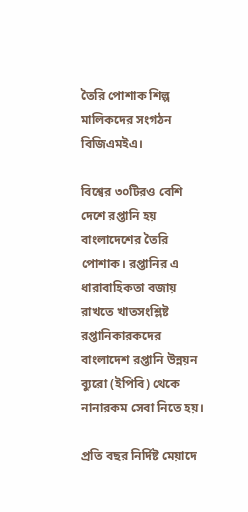তৈরি পোশাক শিল্প মালিকদের সংগঠন বিজিএমইএ।

বিশ্বের ৩০টিরও বেশি দেশে রপ্তানি হয় বাংলাদেশের তৈরি পোশাক। রপ্তানির এ ধারাবাহিকতা বজায় রাখতে খাতসংশ্লিষ্ট রপ্তানিকারকদের বাংলাদেশ রপ্তানি উন্নয়ন ব্যুরো (ইপিবি) থেকে নানারকম সেবা নিতে হয়।

প্রতি বছর নির্দিষ্ট মেয়াদে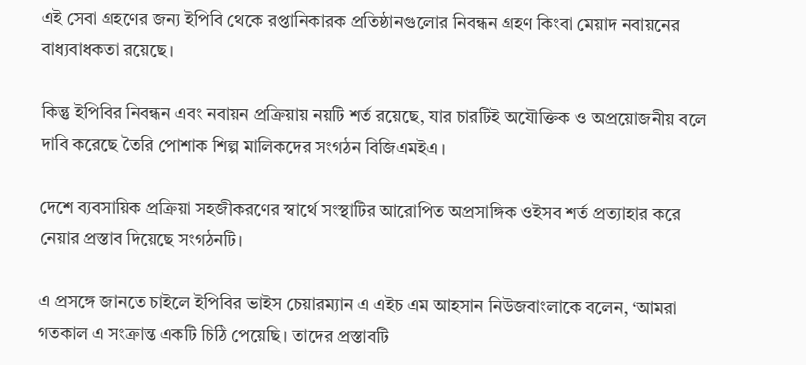এই সেবা গ্রহণের জন্য ইপিবি থেকে রপ্তানিকারক প্রতিষ্ঠানগুলোর নিবন্ধন গ্রহণ কিংবা মেয়াদ নবায়নের বাধ্যবাধকতা রয়েছে।

কিন্তু ইপিবির নিবন্ধন এবং নবায়ন প্রক্রিয়ায় নয়টি শর্ত রয়েছে, যার চারটিই অযৌক্তিক ও অপ্রয়োজনীয় বলে দাবি করেছে তৈরি পোশাক শিল্প মালিকদের সংগঠন বিজিএমইএ।

দেশে ব্যবসায়িক প্রক্রিয়া সহজীকরণের স্বার্থে সংস্থাটির আরোপিত অপ্রসাঙ্গিক ওইসব শর্ত প্রত্যাহার করে নেয়ার প্রস্তাব দিয়েছে সংগঠনটি।

এ প্রসঙ্গে জানতে চাইলে ইপিবির ভাইস চেয়ারম্যান এ এইচ এম আহসান নিউজবাংলাকে বলেন, ‘আমরা গতকাল এ সংক্রান্ত একটি চিঠি পেয়েছি। তাদের প্রস্তাবটি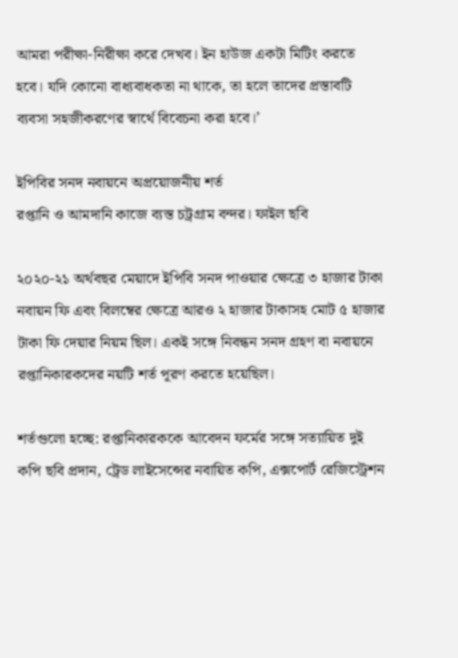আমরা পরীক্ষা-নিরীক্ষা করে দেখব। ইন হাউজ একটা মিটিং করতে হবে। যদি কোনো বাধ্যবাধকতা না থাকে, তা হলে তাদের প্রস্তাবটি ব্যবসা সহজীকরণের স্বার্থে বিবেচনা করা হবে।’

ইপিবির সনদ নবায়নে অপ্রয়োজনীয় শর্ত
রপ্তানি ও আমদানি কাজে ব্যস্ত চট্রগ্রাম বন্দর। ফাইল ছবি

২০২০-২১ অর্থবছর মেয়াদে ইপিবি সনদ পাওয়ার ক্ষেত্রে ৩ হাজার টাকা নবায়ন ফি এবং বিলম্বের ক্ষেত্রে আরও ২ হাজার টাকাসহ মোট ৫ হাজার টাকা ফি দেয়ার নিয়ম ছিল। একই সঙ্গে নিবন্ধন সনদ গ্রহণ বা নবায়নে রপ্তানিকারকদের নয়টি শর্ত পূরণ করতে হয়েছিল।

শর্তগুলো হচ্ছে: রপ্তানিকারককে আবেদন ফর্মের সঙ্গে সত্যায়িত দুই কপি ছবি প্রদান, ট্রেড লাইসেন্সের নবায়িত কপি, এক্সপোর্ট রেজিস্ট্রেশন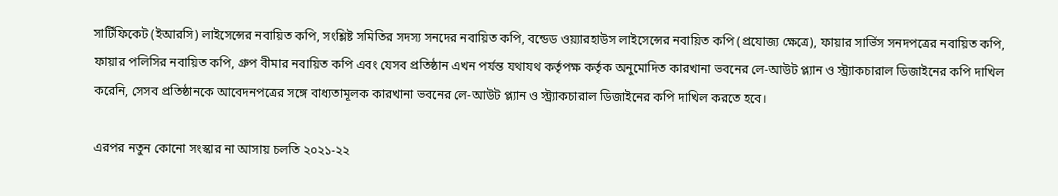সার্টিফিকেট (ইআরসি) লাইসেন্সের নবায়িত কপি, সংশ্লিষ্ট সমিতির সদস্য সনদের নবায়িত কপি, বন্ডেড ওয়্যারহাউস লাইসেন্সের নবায়িত কপি (প্রযোজ্য ক্ষেত্রে), ফায়ার সার্ভিস সনদপত্রের নবায়িত কপি, ফায়ার পলিসির নবায়িত কপি, গ্রুপ বীমার নবায়িত কপি এবং যেসব প্রতিষ্ঠান এখন পর্যন্ত যথাযথ কর্তৃপক্ষ কর্তৃক অনুমোদিত কারখানা ভবনের লে-আউট প্ল্যান ও স্ট্র্যাকচারাল ডিজাইনের কপি দাখিল করেনি, সেসব প্রতিষ্ঠানকে আবেদনপত্রের সঙ্গে বাধ্যতামূলক কারখানা ভবনের লে-আউট প্ল্যান ও স্ট্র্যাকচারাল ডিজাইনের কপি দাখিল করতে হবে।

এরপর নতুন কোনো সংস্কার না আসায় চলতি ২০২১-২২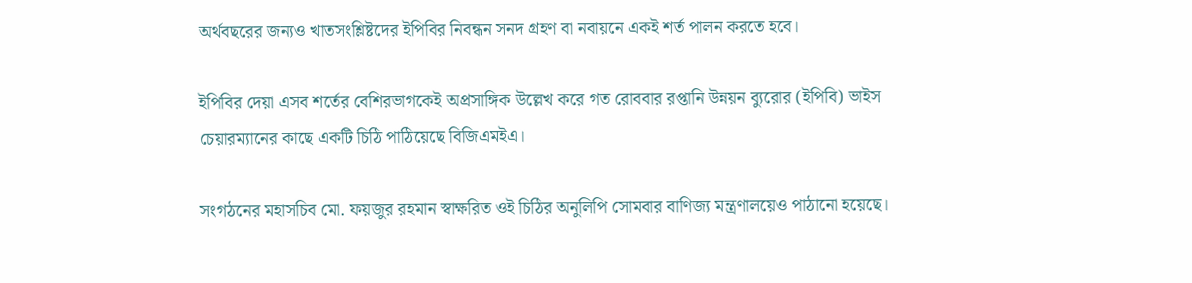অর্থবছরের জন্যও খাতসংশ্লিষ্টদের ইপিবির নিবন্ধন সনদ গ্রহণ বা নবায়নে একই শর্ত পালন করতে হবে।

ইপিবির দেয়া এসব শর্তের বেশিরভাগকেই অপ্রসাঙ্গিক উল্লেখ করে গত রোববার রপ্তানি উন্নয়ন ব্যুরোর (ইপিবি) ভাইস চেয়ারম্যানের কাছে একটি চিঠি পাঠিয়েছে বিজিএমইএ।

সংগঠনের মহাসচিব মো. ফয়জুর রহমান স্বাক্ষরিত ওই চিঠির অনুলিপি সোমবার বাণিজ্য মন্ত্রণালয়েও পাঠানো হয়েছে।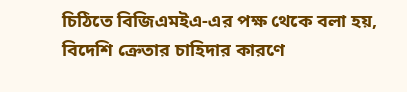চিঠিতে বিজিএমইএ-এর পক্ষ থেকে বলা হয়, বিদেশি ক্রেতার চাহিদার কারণে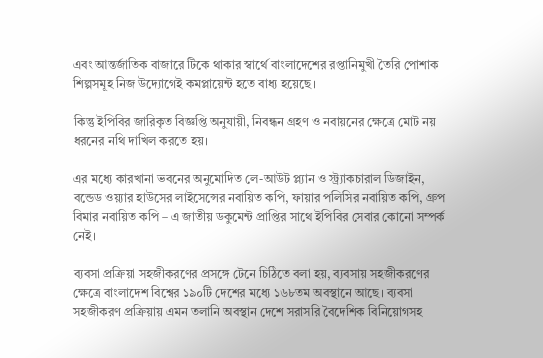এবং আন্তর্জাতিক বাজারে টিকে থাকার স্বার্থে বাংলাদেশের রপ্তানিমুখী তৈরি পোশাক শিল্পসমূহ নিজ উদ্যোগেই কমপ্লায়েন্ট হতে বাধ্য হয়েছে।

কিন্তু ইপিবির জারিকৃত বিজ্ঞপ্তি অনুযায়ী, নিবন্ধন গ্রহণ ও নবায়নের ক্ষেত্রে মোট নয় ধরনের নথি দাখিল করতে হয়।

এর মধ্যে কারখানা ভবনের অনুমোদিত লে-আউট প্ল্যান ও স্ট্র্যাকচারাল ডিজাইন, বন্ডেড ওয়্যার হাউসের লাইসেন্সের নবায়িত কপি, ফায়ার পলিসির নবায়িত কপি, গ্রুপ বিমার নবায়িত কপি – এ জাতীয় ডকুমেন্ট প্রাপ্তির সাথে ইপিবির সেবার কোনো সম্পর্ক নেই।

ব্যবসা প্রক্রিয়া সহজীকরণের প্রসঙ্গে টেনে চিঠিতে বলা হয়, ব্যবসায় সহজীকরণের ক্ষেত্রে বাংলাদেশ বিশ্বের ১৯০টি দেশের মধ্যে ১৬৮তম অবস্থানে আছে। ব্যবসা সহজীকরণ প্রক্রিয়ায় এমন তলানি অবস্থান দেশে সরাসরি বৈদেশিক বিনিয়োগসহ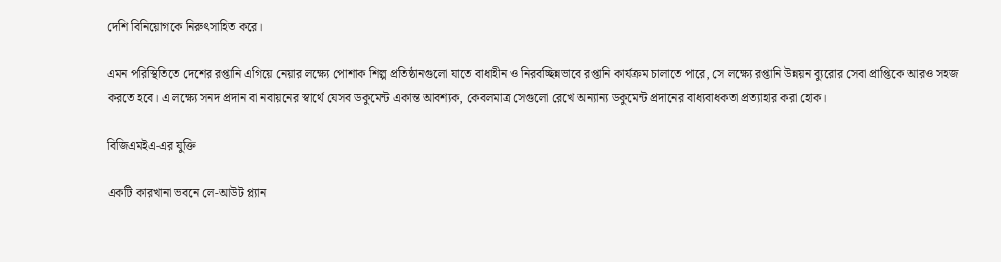দেশি বিনিয়োগকে নিরুৎসাহিত করে।

এমন পরিস্থিতিতে দেশের রপ্তানি এগিয়ে নেয়ার লক্ষ্যে পোশাক শিল্প প্রতিষ্ঠানগুলো যাতে বাধাহীন ও নিরবচ্ছিন্নভাবে রপ্তানি কার্যক্রম চালাতে পারে, সে লক্ষ্যে রপ্তানি উন্নয়ন ব্যুরোর সেবা প্রাপ্তিকে আরও সহজ করতে হবে। এ লক্ষ্যে সনদ প্রদান বা নবায়নের স্বার্থে যেসব ডকুমেন্ট একান্ত আবশ্যক, কেবলমাত্র সেগুলো রেখে অন্যান্য ডকুমেন্ট প্রদানের বাধ্যবাধকতা প্রত্যাহার করা হোক।

বিজিএমইএ-এর যুক্তি

একটি কারখানা ভবনে লে-আউট প্ল্যান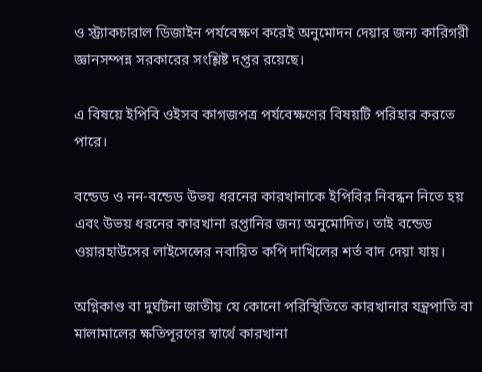ও স্ট্র্যাকচারাল ডিজাইন পর্যবেক্ষণ করেই অনুমোদন দেয়ার জন্য কারিগরী জ্ঞানসম্পন্ন সরকারের সংশ্লিষ্ট দপ্তর রয়েছে।

এ বিষয়ে ইপিবি ওইসব কাগজপত্র পর্যবেক্ষণের বিষয়টি পরিহার করতে পারে।

বন্ডেড ও নন-বন্ডেড উভয় ধরনের কারখানাকে ইপিবির নিবন্ধন নিতে হয় এবং উভয় ধরনের কারখানা রপ্তানির জন্য অনুমোদিত। তাই বন্ডেড ওয়ারহাউসের লাইসেন্সের নবায়িত কপি দাখিলের শর্ত বাদ দেয়া যায়।

অগ্নিকাণ্ড বা দুর্ঘটনা জাতীয় যে কোনো পরিস্থিতিতে কারখানার যন্ত্রপাতি বা মালামালের ক্ষতিপূরণের স্বার্থে কারখানা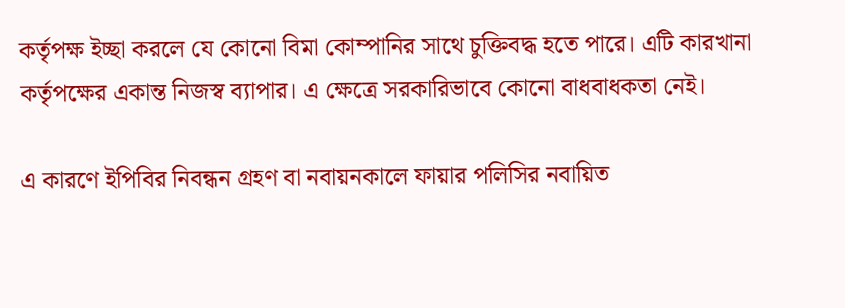কর্তৃপক্ষ ইচ্ছা করলে যে কোনো বিমা কোম্পানির সাথে চুক্তিবদ্ধ হতে পারে। এটি কারখানা কর্তৃপক্ষের একান্ত নিজস্ব ব্যাপার। এ ক্ষেত্রে সরকারিভাবে কোনো বাধবাধকতা নেই।

এ কারণে ইপিবির নিবন্ধন গ্রহণ বা নবায়নকালে ফায়ার পলিসির নবায়িত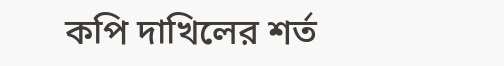কপি দাখিলের শর্ত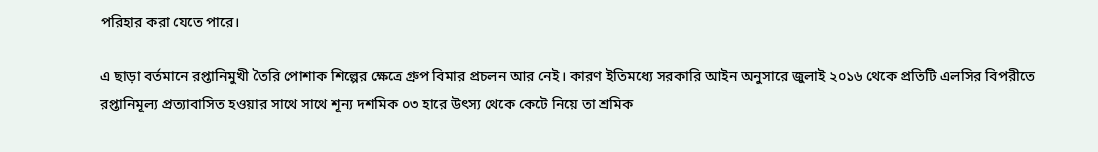পরিহার করা যেতে পারে।

এ ছাড়া বর্তমানে রপ্তানিমুখী তৈরি পোশাক শিল্পের ক্ষেত্রে গ্রুপ বিমার প্রচলন আর নেই। কারণ ইতিমধ্যে সরকারি আইন অনুসারে জুলাই ২০১৬ থেকে প্রতিটি এলসির বিপরীতে রপ্তানিমূল্য প্রত্যাবাসিত হওয়ার সাথে সাথে শূন্য দশমিক ০৩ হারে উৎস্য থেকে কেটে নিয়ে তা শ্রমিক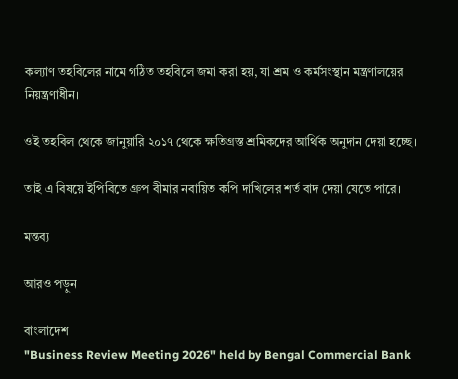কল্যাণ তহবিলের নামে গঠিত তহবিলে জমা করা হয়, যা শ্রম ও কর্মসংস্থান মন্ত্রণালয়ের নিয়ন্ত্রণাধীন।

ওই তহবিল থেকে জানুয়ারি ২০১৭ থেকে ক্ষতিগ্রস্ত শ্রমিকদের আর্থিক অনুদান দেয়া হচ্ছে।

তাই এ বিষয়ে ইপিবিতে গ্রুপ বীমার নবায়িত কপি দাখিলের শর্ত বাদ দেয়া যেতে পারে।

মন্তব্য

আরও পড়ুন

বাংলাদেশ
"Business Review Meeting 2026" held by Bengal Commercial Bank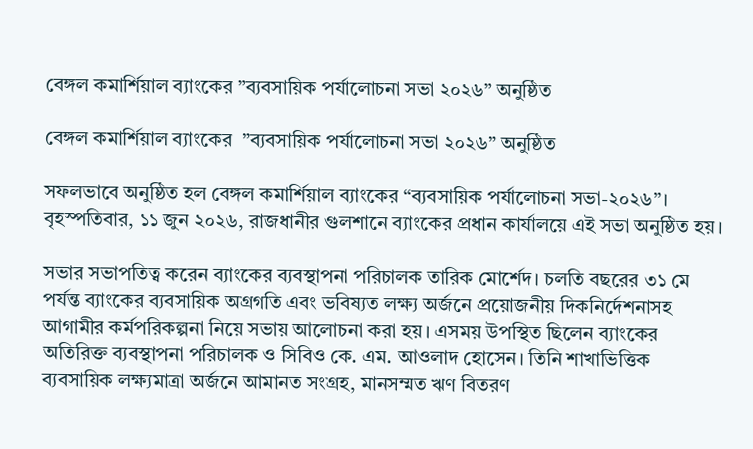বেঙ্গল কমার্শিয়াল ব্যাংকের ”ব্যবসায়িক পর্যালোচনা সভা ২০২৬” অনুষ্ঠিত

বেঙ্গল কমার্শিয়াল ব্যাংকের  ”ব্যবসায়িক পর্যালোচনা সভা ২০২৬” অনুষ্ঠিত

সফলভাবে অনুষ্ঠিত হল বেঙ্গল কমার্শিয়াল ব্যাংকের “ব্যবসায়িক পর্যালোচনা সভা-২০২৬”। বৃহস্পতিবার, ১১ জুন ২০২৬, রাজধানীর গুলশানে ব্যাংকের প্রধান কার্যালয়ে এই সভা অনুষ্ঠিত হয়।

সভার সভাপতিত্ব করেন ব্যাংকের ব্যবস্থাপনা পরিচালক তারিক মোর্শেদ। চলতি বছরের ৩১ মে পর্যন্ত ব্যাংকের ব্যবসায়িক অগ্রগতি এবং ভবিষ্যত লক্ষ্য অর্জনে প্রয়োজনীয় দিকনির্দেশনাসহ আগামীর কর্মপরিকল্পনা নিয়ে সভায় আলোচনা করা হয়। এসময় উপস্থিত ছিলেন ব্যাংকের অতিরিক্ত ব্যবস্থাপনা পরিচালক ও সিবিও কে. এম. আওলাদ হোসেন। তিনি শাখাভিত্তিক ব্যবসায়িক লক্ষ্যমাত্রা অর্জনে আমানত সংগ্রহ, মানসম্মত ঋণ বিতরণ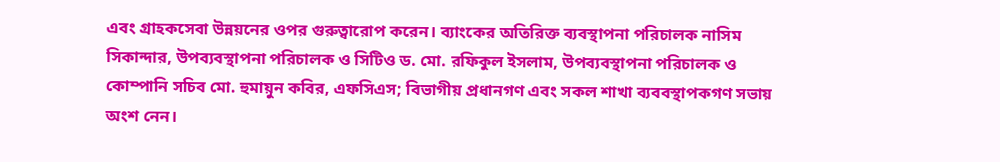এবং গ্রাহকসেবা উন্নয়নের ওপর গুরুত্বারোপ করেন। ব্যাংকের অতিরিক্ত ব্যবস্থাপনা পরিচালক নাসিম সিকান্দার, উপব্যবস্থাপনা পরিচালক ও সিটিও ড. মো. রফিকুল ইসলাম, উপব্যবস্থাপনা পরিচালক ও কোম্পানি সচিব মো. হুমায়ুন কবির, এফসিএস; বিভাগীয় প্রধানগণ এবং সকল শাখা ব্যববস্থাপকগণ সভায় অংশ নেন।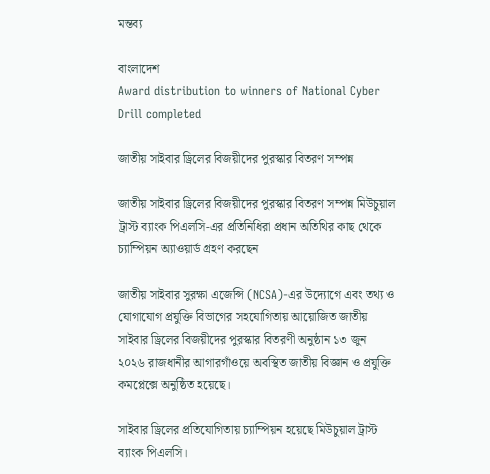মন্তব্য

বাংলাদেশ
Award distribution to winners of National Cyber Drill completed

জাতীয় সাইবার ড্রিলের বিজয়ীদের পুরস্কার বিতরণ সম্পন্ন

জাতীয় সাইবার ড্রিলের বিজয়ীদের পুরস্কার বিতরণ সম্পন্ন মিউচুয়াল ট্রাস্ট ব্যাংক পিএলসি-এর প্রতিনিধিরা প্রধান অতিথির কাছ থেকে চ্যাম্পিয়ন অ্যাওয়ার্ড গ্রহণ করছেন

জাতীয় সাইবার সুরক্ষা এজেন্সি (NCSA)-এর উদ্যোগে এবং তথ্য ও যোগাযোগ প্রযুক্তি বিভাগের সহযোগিতায় আয়োজিত জাতীয় সাইবার ড্রিলের বিজয়ীদের পুরস্কার বিতরণী অনুষ্ঠান ১৩ জুন ২০২৬ রাজধানীর আগারগাঁওয়ে অবস্থিত জাতীয় বিজ্ঞান ও প্রযুক্তি কমপ্লেক্সে অনুষ্ঠিত হয়েছে।

সাইবার ড্রিলের প্রতিযোগিতায় চ্যাম্পিয়ন হয়েছে মিউচুয়াল ট্রাস্ট ব্যাংক পিএলসি।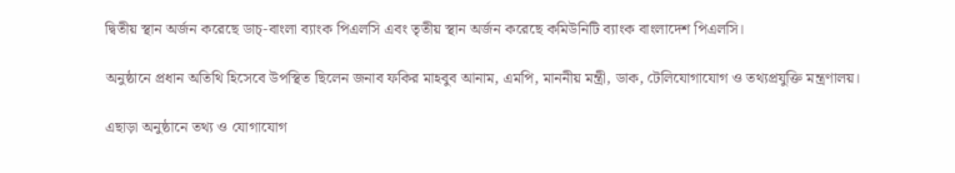দ্বিতীয় স্থান অর্জন করেছে ডাচ্-বাংলা ব্যাংক পিএলসি এবং তৃতীয় স্থান অর্জন করেছে কমিউনিটি ব্যাংক বাংলাদেশ পিএলসি।

অনুষ্ঠানে প্রধান অতিথি হিসেবে উপস্থিত ছিলেন জনাব ফকির মাহবুব আনাম, এমপি, মাননীয় মন্ত্রী, ডাক, টেলিযোগাযোগ ও তথ্যপ্রযুক্তি মন্ত্রণালয়।

এছাড়া অনুষ্ঠানে তথ্য ও যোগাযোগ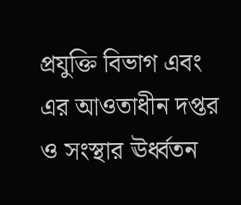প্রযুক্তি বিভাগ এবং এর আওতাধীন দপ্তর ও সংস্থার ঊর্ধ্বতন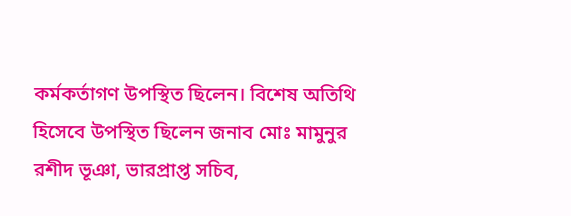কর্মকর্তাগণ উপস্থিত ছিলেন। বিশেষ অতিথি হিসেবে উপস্থিত ছিলেন জনাব মোঃ মামুনুর রশীদ ভূঞা, ভারপ্রাপ্ত সচিব,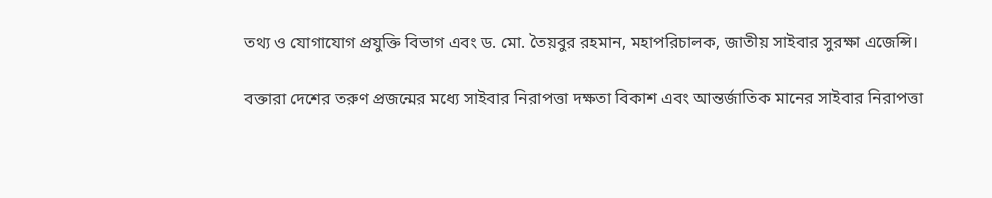তথ্য ও যোগাযোগ প্রযুক্তি বিভাগ এবং ড. মো. তৈয়বুর রহমান, মহাপরিচালক, জাতীয় সাইবার সুরক্ষা এজেন্সি।

বক্তারা দেশের তরুণ প্রজন্মের মধ্যে সাইবার নিরাপত্তা দক্ষতা বিকাশ এবং আন্তর্জাতিক মানের সাইবার নিরাপত্তা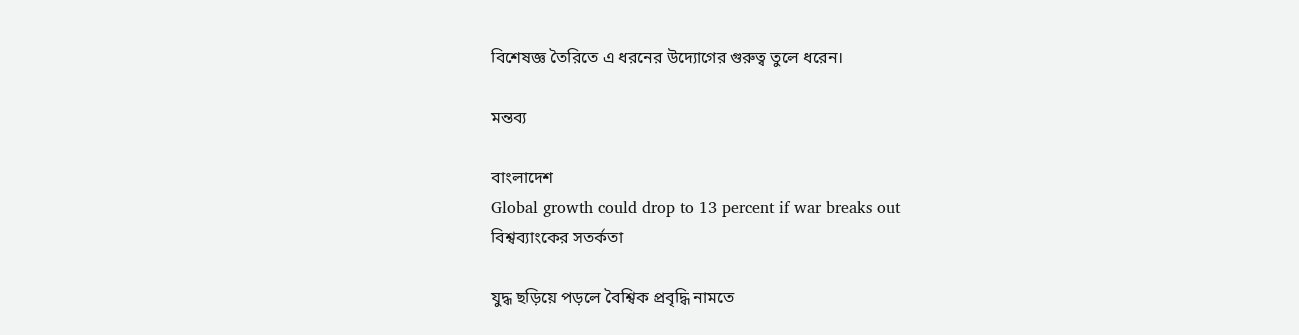বিশেষজ্ঞ তৈরিতে এ ধরনের উদ্যোগের গুরুত্ব তুলে ধরেন।

মন্তব্য

বাংলাদেশ
Global growth could drop to 13 percent if war breaks out
বিশ্বব্যাংকের সতর্কতা

যুদ্ধ ছড়িয়ে পড়লে বৈশ্বিক প্রবৃদ্ধি নামতে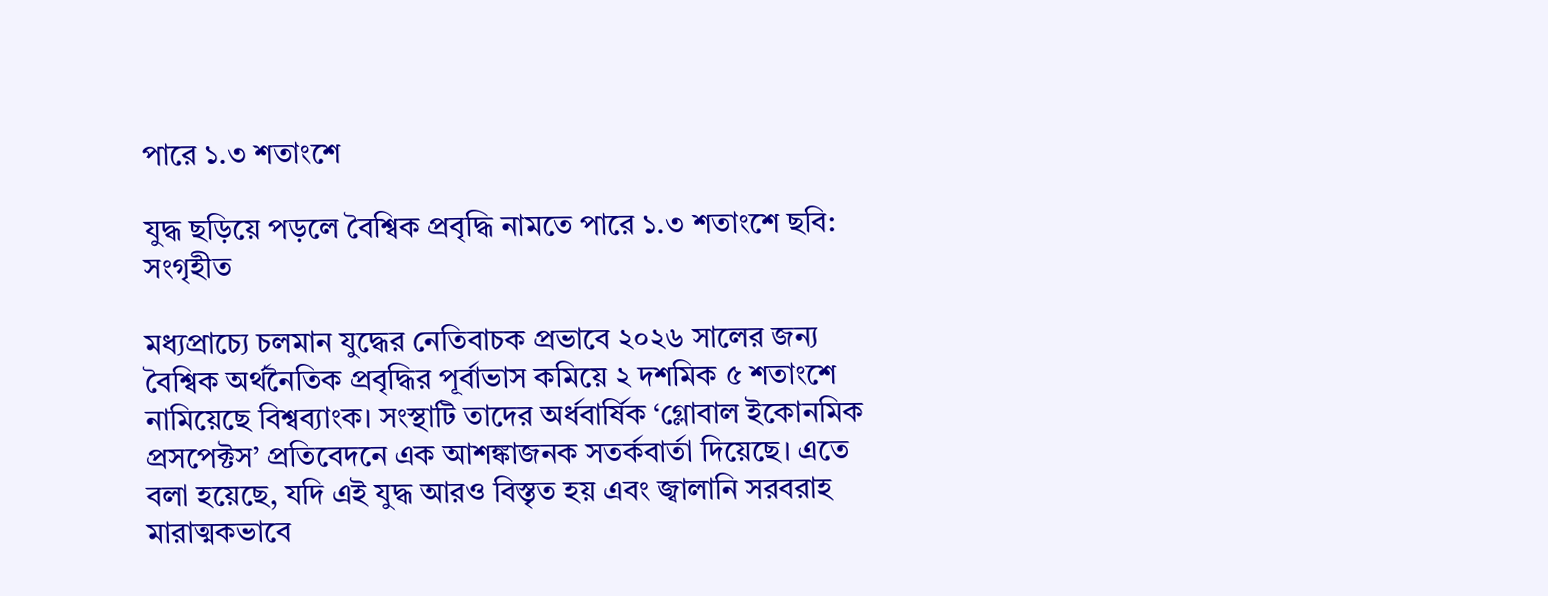পারে ১.৩ শতাংশে

যুদ্ধ ছড়িয়ে পড়লে বৈশ্বিক প্রবৃদ্ধি নামতে পারে ১.৩ শতাংশে ছবি: সংগৃহীত

মধ্যপ্রাচ্যে চলমান যুদ্ধের নেতিবাচক প্রভাবে ২০২৬ সালের জন্য বৈশ্বিক অর্থনৈতিক প্রবৃদ্ধির পূর্বাভাস কমিয়ে ২ দশমিক ৫ শতাংশে নামিয়েছে বিশ্বব্যাংক। সংস্থাটি তাদের অর্ধবার্ষিক ‘গ্লোবাল ইকোনমিক প্রসপেক্টস’ প্রতিবেদনে এক আশঙ্কাজনক সতর্কবার্তা দিয়েছে। এতে বলা হয়েছে, যদি এই যুদ্ধ আরও বিস্তৃত হয় এবং জ্বালানি সরবরাহ মারাত্মকভাবে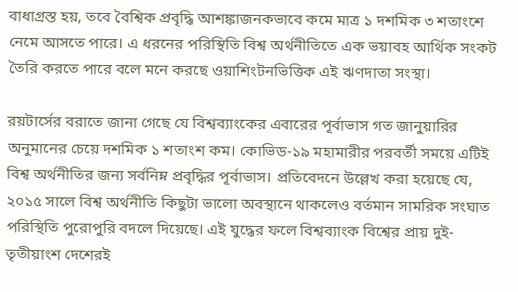বাধাগ্রস্ত হয়, তবে বৈশ্বিক প্রবৃদ্ধি আশঙ্কাজনকভাবে কমে মাত্র ১ দশমিক ৩ শতাংশে নেমে আসতে পারে। এ ধরনের পরিস্থিতি বিশ্ব অর্থনীতিতে এক ভয়াবহ আর্থিক সংকট তৈরি করতে পারে বলে মনে করছে ওয়াশিংটনভিত্তিক এই ঋণদাতা সংস্থা।

রয়টার্সের বরাতে জানা গেছে যে বিশ্বব্যাংকের এবারের পূর্বাভাস গত জানুয়ারির অনুমানের চেয়ে দশমিক ১ শতাংশ কম। কোভিড-১৯ মহামারীর পরবর্তী সময়ে এটিই বিশ্ব অর্থনীতির জন্য সর্বনিম্ন প্রবৃদ্ধির পূর্বাভাস। প্রতিবেদনে উল্লেখ করা হয়েছে যে, ২০১৫ সালে বিশ্ব অর্থনীতি কিছুটা ভালো অবস্থানে থাকলেও বর্তমান সামরিক সংঘাত পরিস্থিতি পুরোপুরি বদলে দিয়েছে। এই যুদ্ধের ফলে বিশ্বব্যাংক বিশ্বের প্রায় দুই-তৃতীয়াংশ দেশেরই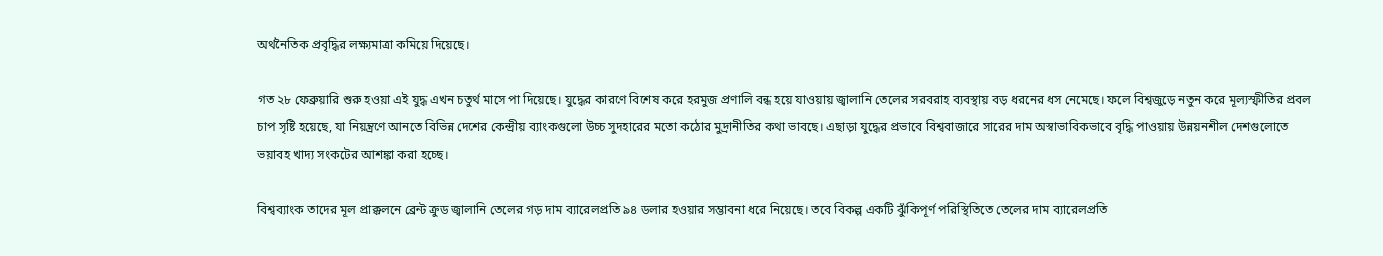অর্থনৈতিক প্রবৃদ্ধির লক্ষ্যমাত্রা কমিয়ে দিয়েছে।

গত ২৮ ফেব্রুয়ারি শুরু হওয়া এই যুদ্ধ এখন চতুর্থ মাসে পা দিয়েছে। যুদ্ধের কারণে বিশেষ করে হরমুজ প্রণালি বন্ধ হয়ে যাওয়ায় জ্বালানি তেলের সরবরাহ ব্যবস্থায় বড় ধরনের ধস নেমেছে। ফলে বিশ্বজুড়ে নতুন করে মূল্যস্ফীতির প্রবল চাপ সৃষ্টি হয়েছে, যা নিয়ন্ত্রণে আনতে বিভিন্ন দেশের কেন্দ্রীয় ব্যাংকগুলো উচ্চ সুদহারের মতো কঠোর মুদ্রানীতির কথা ভাবছে। এছাড়া যুদ্ধের প্রভাবে বিশ্ববাজারে সারের দাম অস্বাভাবিকভাবে বৃদ্ধি পাওয়ায় উন্নয়নশীল দেশগুলোতে ভয়াবহ খাদ্য সংকটের আশঙ্কা করা হচ্ছে।

বিশ্বব্যাংক তাদের মূল প্রাক্কলনে ব্রেন্ট ক্রুড জ্বালানি তেলের গড় দাম ব্যারেলপ্রতি ৯৪ ডলার হওয়ার সম্ভাবনা ধরে নিয়েছে। তবে বিকল্প একটি ঝুঁকিপূর্ণ পরিস্থিতিতে তেলের দাম ব্যারেলপ্রতি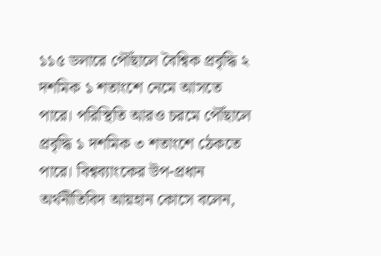১১৫ ডলারে পৌঁছালে বৈশ্বিক প্রবৃদ্ধি ২ দশমিক ১ শতাংশে নেমে আসতে পারে। পরিস্থিতি আরও চরমে পৌঁছালে প্রবৃদ্ধি ১ দশমিক ৩ শতাংশে ঠেকতে পারে। বিশ্বব্যাংকের উপ-প্রধান অর্থনীতিবিদ আয়হান কোসে বলেন,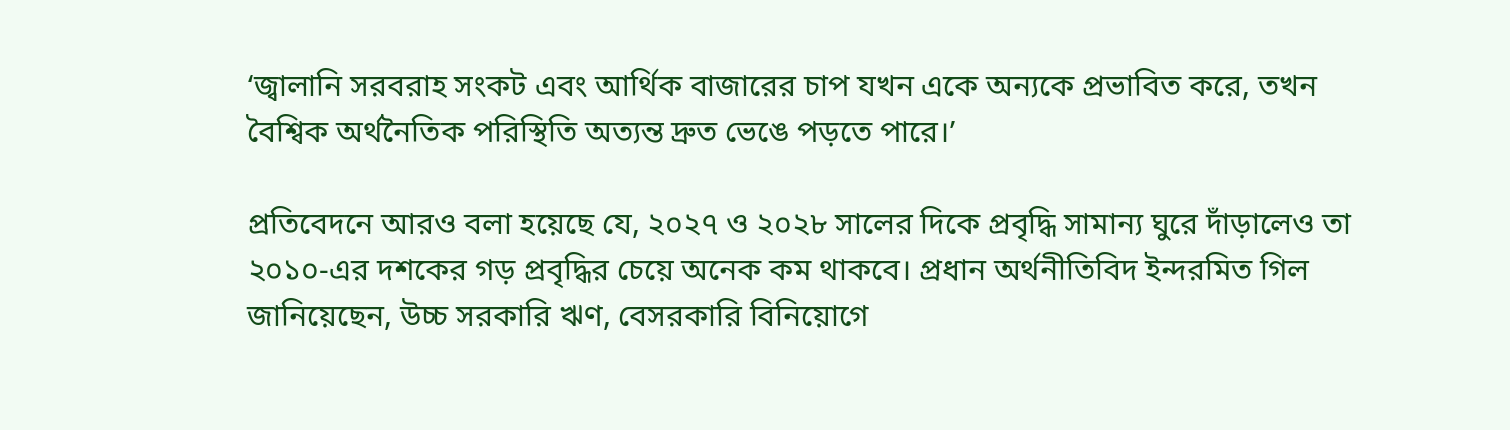‘জ্বালানি সরবরাহ সংকট এবং আর্থিক বাজারের চাপ যখন একে অন্যকে প্রভাবিত করে, তখন বৈশ্বিক অর্থনৈতিক পরিস্থিতি অত্যন্ত দ্রুত ভেঙে পড়তে পারে।’

প্রতিবেদনে আরও বলা হয়েছে যে, ২০২৭ ও ২০২৮ সালের দিকে প্রবৃদ্ধি সামান্য ঘুরে দাঁড়ালেও তা ২০১০-এর দশকের গড় প্রবৃদ্ধির চেয়ে অনেক কম থাকবে। প্রধান অর্থনীতিবিদ ইন্দরমিত গিল জানিয়েছেন, উচ্চ সরকারি ঋণ, বেসরকারি বিনিয়োগে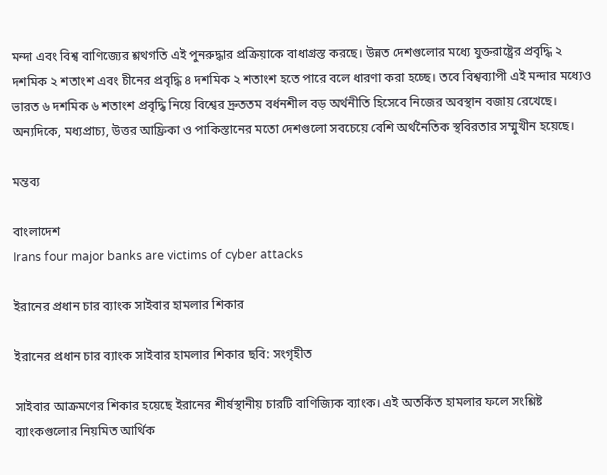মন্দা এবং বিশ্ব বাণিজ্যের শ্লথগতি এই পুনরুদ্ধার প্রক্রিয়াকে বাধাগ্রস্ত করছে। উন্নত দেশগুলোর মধ্যে যুক্তরাষ্ট্রের প্রবৃদ্ধি ২ দশমিক ২ শতাংশ এবং চীনের প্রবৃদ্ধি ৪ দশমিক ২ শতাংশ হতে পারে বলে ধারণা করা হচ্ছে। তবে বিশ্বব্যাপী এই মন্দার মধ্যেও ভারত ৬ দশমিক ৬ শতাংশ প্রবৃদ্ধি নিয়ে বিশ্বের দ্রুততম বর্ধনশীল বড় অর্থনীতি হিসেবে নিজের অবস্থান বজায় রেখেছে। অন্যদিকে, মধ্যপ্রাচ্য, উত্তর আফ্রিকা ও পাকিস্তানের মতো দেশগুলো সবচেয়ে বেশি অর্থনৈতিক স্থবিরতার সম্মুখীন হয়েছে।

মন্তব্য

বাংলাদেশ
Irans four major banks are victims of cyber attacks

ইরানের প্রধান চার ব্যাংক সাইবার হামলার শিকার

ইরানের প্রধান চার ব্যাংক সাইবার হামলার শিকার ছবি: সংগৃহীত

সাইবার আক্রমণের শিকার হয়েছে ইরানের শীর্ষস্থানীয় চারটি বাণিজ্যিক ব্যাংক। এই অতর্কিত হামলার ফলে সংশ্লিষ্ট ব্যাংকগুলোর নিয়মিত আর্থিক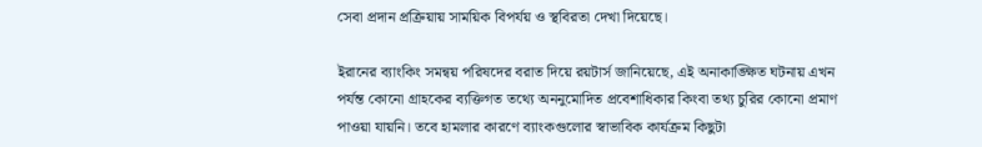সেবা প্রদান প্রক্রিয়ায় সাময়িক বিপর্যয় ও স্থবিরতা দেখা দিয়েছে।

ইরানের ব্যাংকিং সমন্বয় পরিষদের বরাত দিয়ে রয়টার্স জানিয়েছে, এই অনাকাঙ্ক্ষিত ঘটনায় এখন পর্যন্ত কোনো গ্রাহকের ব্যক্তিগত তথ্যে অননুমোদিত প্রবেশাধিকার কিংবা তথ্য চুরির কোনো প্রমাণ পাওয়া যায়নি। তবে হামলার কারণে ব্যাংকগুলোর স্বাভাবিক কার্যক্রম কিছুটা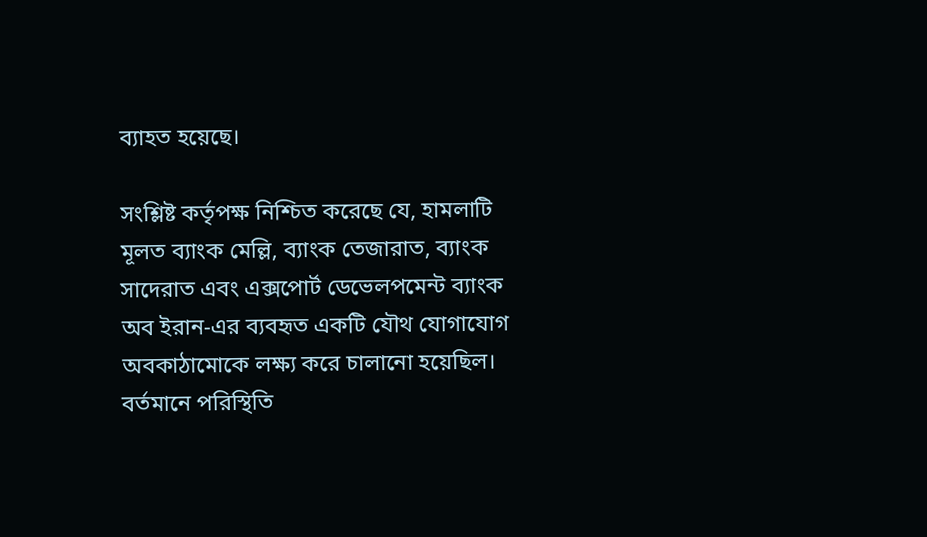ব্যাহত হয়েছে।

সংশ্লিষ্ট কর্তৃপক্ষ নিশ্চিত করেছে যে, হামলাটি মূলত ব্যাংক মেল্লি, ব্যাংক তেজারাত, ব্যাংক সাদেরাত এবং এক্সপোর্ট ডেভেলপমেন্ট ব্যাংক অব ইরান-এর ব্যবহৃত একটি যৌথ যোগাযোগ অবকাঠামোকে লক্ষ্য করে চালানো হয়েছিল। বর্তমানে পরিস্থিতি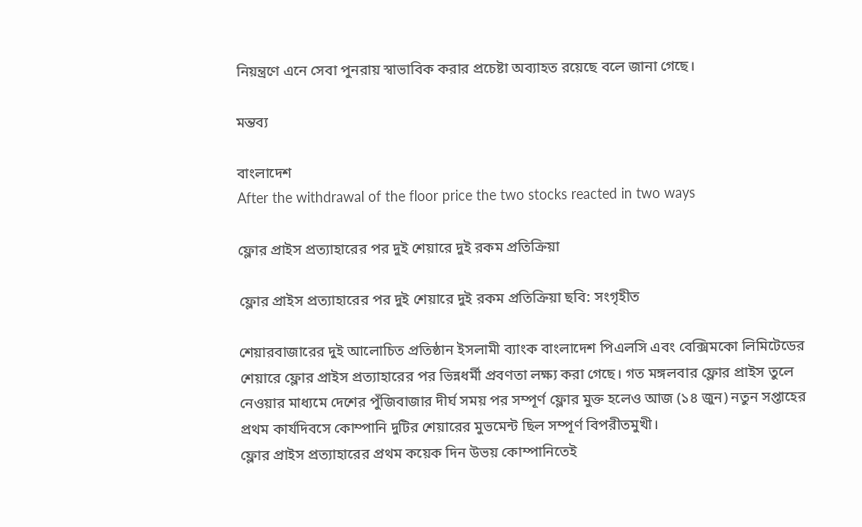নিয়ন্ত্রণে এনে সেবা পুনরায় স্বাভাবিক করার প্রচেষ্টা অব্যাহত রয়েছে বলে জানা গেছে।

মন্তব্য

বাংলাদেশ
After the withdrawal of the floor price the two stocks reacted in two ways

ফ্লোর প্রাইস প্রত্যাহারের পর দুই শেয়ারে দুই রকম প্রতিক্রিয়া

ফ্লোর প্রাইস প্রত্যাহারের পর দুই শেয়ারে দুই রকম প্রতিক্রিয়া ছবি: সংগৃহীত

শেয়ারবাজারের দুই আলোচিত প্রতিষ্ঠান ইসলামী ব্যাংক বাংলাদেশ পিএলসি এবং বেক্সিমকো লিমিটেডের শেয়ারে ফ্লোর প্রাইস প্রত্যাহারের পর ভিন্নধর্মী প্রবণতা লক্ষ্য করা গেছে। গত মঙ্গলবার ফ্লোর প্রাইস তুলে নেওয়ার মাধ্যমে দেশের পুঁজিবাজার দীর্ঘ সময় পর সম্পূর্ণ ফ্লোর মুক্ত হলেও আজ (১৪ জুন) নতুন সপ্তাহের প্রথম কার্যদিবসে কোম্পানি দুটির শেয়ারের মুভমেন্ট ছিল সম্পূর্ণ বিপরীতমুখী।
ফ্লোর প্রাইস প্রত্যাহারের প্রথম কয়েক দিন উভয় কোম্পানিতেই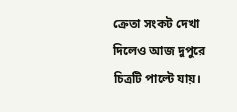ক্রেতা সংকট দেখা দিলেও আজ দুপুরে চিত্রটি পাল্টে যায়।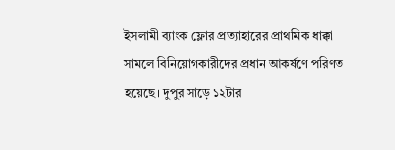ইসলামী ব্যাংক ফ্লোর প্রত্যাহারের প্রাথমিক ধাক্কা সামলে বিনিয়োগকারীদের প্রধান আকর্ষণে পরিণত হয়েছে। দুপুর সাড়ে ১২টার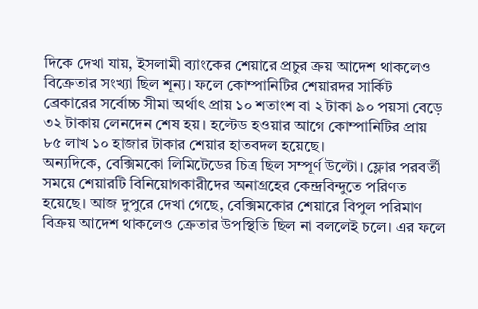দিকে দেখা যায়, ইসলামী ব্যাংকের শেয়ারে প্রচুর ক্রয় আদেশ থাকলেও বিক্রেতার সংখ্যা ছিল শূন্য। ফলে কোম্পানিটির শেয়ারদর সার্কিট ব্রেকারের সর্বোচ্চ সীমা অর্থাৎ প্রায় ১০ শতাংশ বা ২ টাকা ৯০ পয়সা বেড়ে ৩২ টাকায় লেনদেন শেষ হয়। হল্টেড হওয়ার আগে কোম্পানিটির প্রায় ৮৫ লাখ ১০ হাজার টাকার শেয়ার হাতবদল হয়েছে।
অন্যদিকে, বেক্সিমকো লিমিটেডের চিত্র ছিল সম্পূর্ণ উল্টো। ফ্লোর পরবর্তী সময়ে শেয়ারটি বিনিয়োগকারীদের অনাগ্রহের কেন্দ্রবিন্দুতে পরিণত হয়েছে। আজ দুপুরে দেখা গেছে, বেক্সিমকোর শেয়ারে বিপুল পরিমাণ বিক্রয় আদেশ থাকলেও ক্রেতার উপস্থিতি ছিল না বললেই চলে। এর ফলে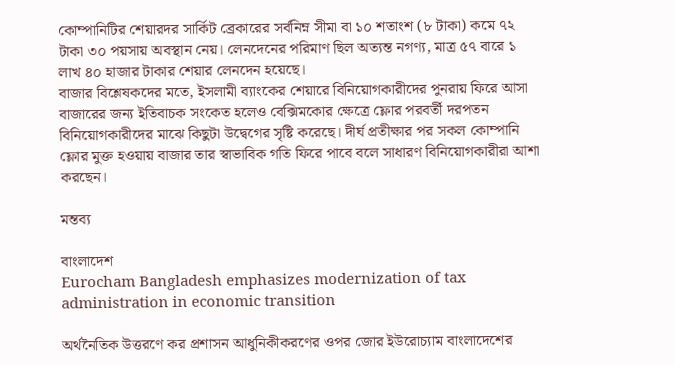কোম্পানিটির শেয়ারদর সার্কিট ব্রেকারের সর্বনিম্ন সীমা বা ১০ শতাংশ (৮ টাকা) কমে ৭২ টাকা ৩০ পয়সায় অবস্থান নেয়। লেনদেনের পরিমাণ ছিল অত্যন্ত নগণ্য, মাত্র ৫৭ বারে ১ লাখ ৪০ হাজার টাকার শেয়ার লেনদেন হয়েছে।
বাজার বিশ্লেষকদের মতে, ইসলামী ব্যাংকের শেয়ারে বিনিয়োগকারীদের পুনরায় ফিরে আসা বাজারের জন্য ইতিবাচক সংকেত হলেও বেক্সিমকোর ক্ষেত্রে ফ্লোর পরবর্তী দরপতন বিনিয়োগকারীদের মাঝে কিছুটা উদ্বেগের সৃষ্টি করেছে। দীর্ঘ প্রতীক্ষার পর সকল কোম্পানি ফ্লোর মুক্ত হওয়ায় বাজার তার স্বাভাবিক গতি ফিরে পাবে বলে সাধারণ বিনিয়োগকারীরা আশা করছেন।

মন্তব্য

বাংলাদেশ
Eurocham Bangladesh emphasizes modernization of tax administration in economic transition

অর্থনৈতিক উত্তরণে কর প্রশাসন আধুনিকীকরণের ওপর জোর ইউরোচ্যাম বাংলাদেশের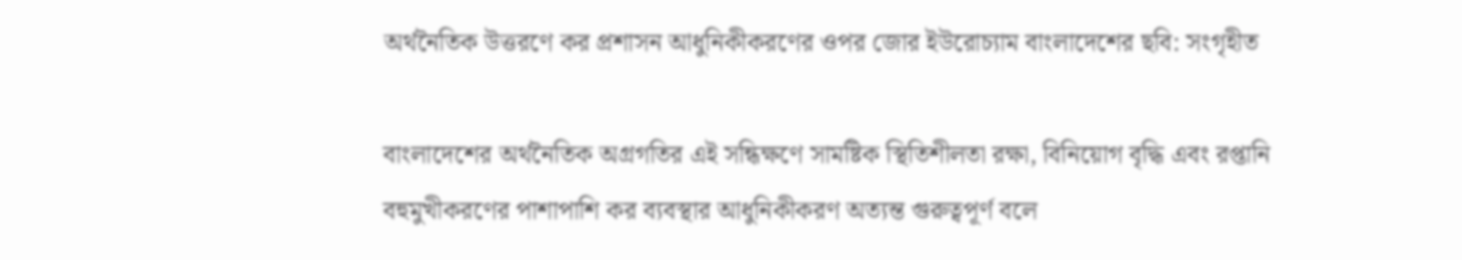অর্থনৈতিক উত্তরণে কর প্রশাসন আধুনিকীকরণের ওপর জোর ইউরোচ্যাম বাংলাদেশের ছবি: সংগৃহীত

বাংলাদেশের অর্থনৈতিক অগ্রগতির এই সন্ধিক্ষণে সামষ্টিক স্থিতিশীলতা রক্ষা, বিনিয়োগ বৃদ্ধি এবং রপ্তানি বহুমুখীকরণের পাশাপাশি কর ব্যবস্থার আধুনিকীকরণ অত্যন্ত গুরুত্বপূর্ণ বলে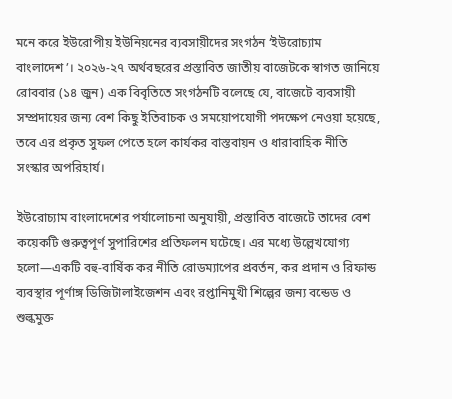মনে করে ইউরোপীয় ইউনিয়নের ব্যবসায়ীদের সংগঠন ‘ইউরোচ্যাম বাংলাদেশ’। ২০২৬-২৭ অর্থবছরের প্রস্তাবিত জাতীয় বাজেটকে স্বাগত জানিয়ে রোববার (১৪ জুন) এক বিবৃতিতে সংগঠনটি বলেছে যে, বাজেটে ব্যবসায়ী সম্প্রদায়ের জন্য বেশ কিছু ইতিবাচক ও সময়োপযোগী পদক্ষেপ নেওয়া হয়েছে, তবে এর প্রকৃত সুফল পেতে হলে কার্যকর বাস্তবায়ন ও ধারাবাহিক নীতি সংস্কার অপরিহার্য।

ইউরোচ্যাম বাংলাদেশের পর্যালোচনা অনুযায়ী, প্রস্তাবিত বাজেটে তাদের বেশ কয়েকটি গুরুত্বপূর্ণ সুপারিশের প্রতিফলন ঘটেছে। এর মধ্যে উল্লেখযোগ্য হলো—একটি বহু-বার্ষিক কর নীতি রোডম্যাপের প্রবর্তন, কর প্রদান ও রিফান্ড ব্যবস্থার পূর্ণাঙ্গ ডিজিটালাইজেশন এবং রপ্তানিমুখী শিল্পের জন্য বন্ডেড ও শুল্কমুক্ত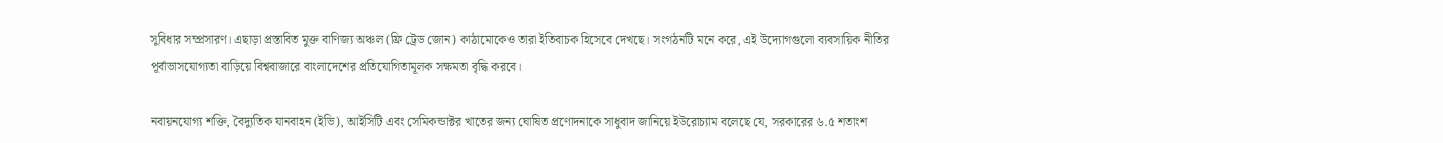সুবিধার সম্প্রসারণ। এছাড়া প্রস্তাবিত মুক্ত বাণিজ্য অঞ্চল (ফ্রি ট্রেড জোন) কাঠামোকেও তারা ইতিবাচক হিসেবে দেখছে। সংগঠনটি মনে করে, এই উদ্যোগগুলো ব্যবসায়িক নীতির পূর্বাভাসযোগ্যতা বাড়িয়ে বিশ্ববাজারে বাংলাদেশের প্রতিযোগিতামূলক সক্ষমতা বৃদ্ধি করবে।

নবায়নযোগ্য শক্তি, বৈদ্যুতিক যানবাহন (ইভি), আইসিটি এবং সেমিকন্ডাক্টর খাতের জন্য ঘোষিত প্রণোদনাকে সাধুবাদ জানিয়ে ইউরোচ্যাম বলেছে যে, সরকারের ৬.৫ শতাংশ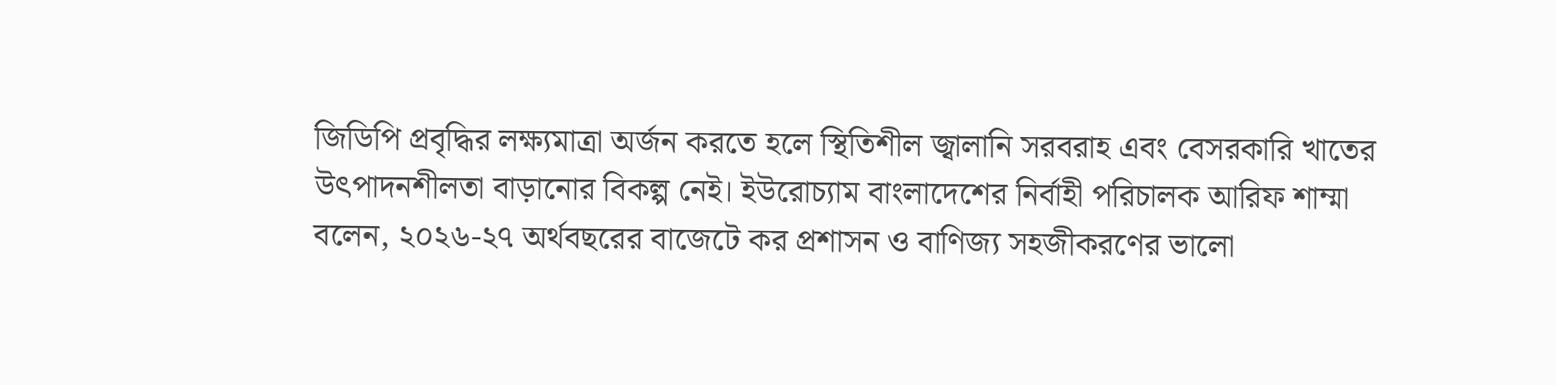জিডিপি প্রবৃদ্ধির লক্ষ্যমাত্রা অর্জন করতে হলে স্থিতিশীল জ্বালানি সরবরাহ এবং বেসরকারি খাতের উৎপাদনশীলতা বাড়ানোর বিকল্প নেই। ইউরোচ্যাম বাংলাদেশের নির্বাহী পরিচালক আরিফ শাম্মা বলেন, ২০২৬-২৭ অর্থবছরের বাজেটে কর প্রশাসন ও বাণিজ্য সহজীকরণের ভালো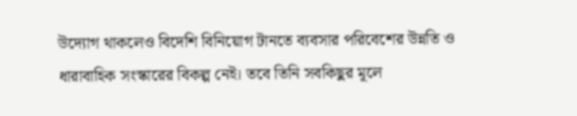উদ্যোগ থাকলেও বিদেশি বিনিয়োগ টানতে ব্যবসার পরিবেশের উন্নতি ও ধারাবাহিক সংস্কারের বিকল্প নেই। তবে তিনি সবকিছুর মূলে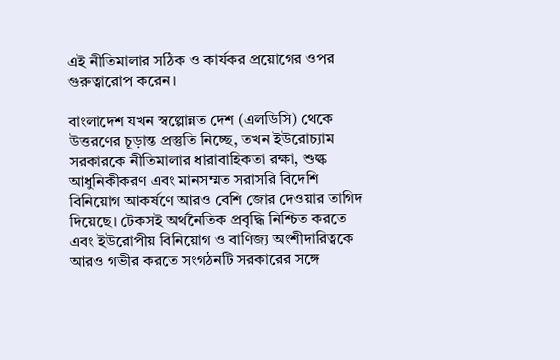এই নীতিমালার সঠিক ও কার্যকর প্রয়োগের ওপর গুরুত্বারোপ করেন।

বাংলাদেশ যখন স্বল্পোন্নত দেশ (এলডিসি) থেকে উত্তরণের চূড়ান্ত প্রস্তুতি নিচ্ছে, তখন ইউরোচ্যাম সরকারকে নীতিমালার ধারাবাহিকতা রক্ষা, শুল্ক আধুনিকীকরণ এবং মানসম্মত সরাসরি বিদেশি বিনিয়োগ আকর্ষণে আরও বেশি জোর দেওয়ার তাগিদ দিয়েছে। টেকসই অর্থনৈতিক প্রবৃদ্ধি নিশ্চিত করতে এবং ইউরোপীয় বিনিয়োগ ও বাণিজ্য অংশীদারিত্বকে আরও গভীর করতে সংগঠনটি সরকারের সঙ্গে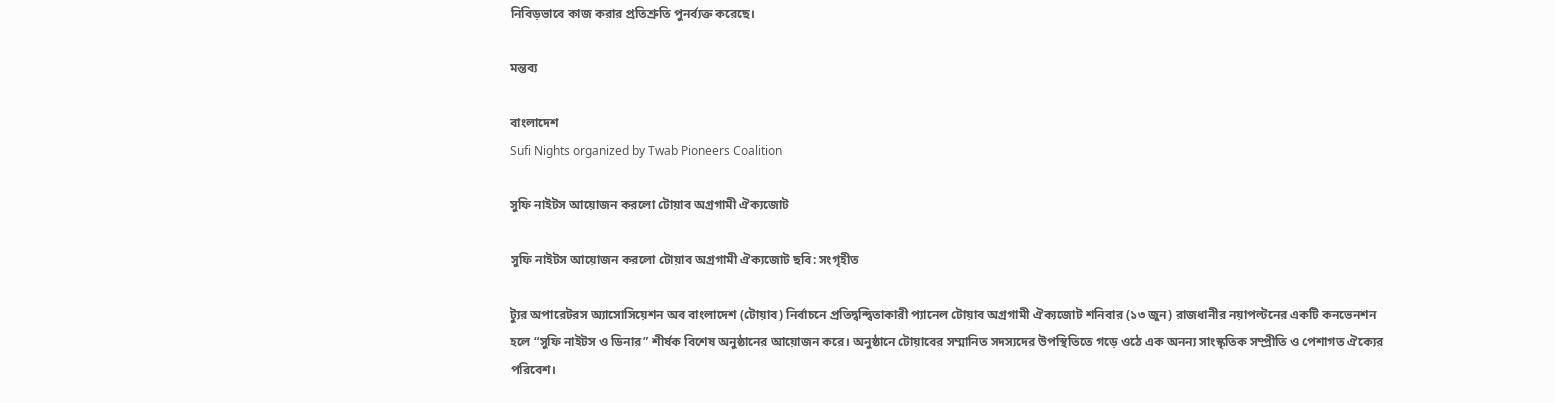নিবিড়ভাবে কাজ করার প্রতিশ্রুতি পুনর্ব্যক্ত করেছে।

মন্তব্য

বাংলাদেশ
Sufi Nights organized by Twab Pioneers Coalition

সুফি নাইটস আয়োজন করলো টোয়াব অগ্রগামী ঐক্যজোট

সুফি নাইটস আয়োজন করলো টোয়াব অগ্রগামী ঐক্যজোট ছবি: সংগৃহীত

ট্যুর অপারেটরস অ্যাসোসিয়েশন অব বাংলাদেশ (টোয়াব) নির্বাচনে প্রতিদ্বন্দ্বিতাকারী প্যানেল টোয়াব অগ্রগামী ঐক্যজোট শনিবার (১৩ জুন) রাজধানীর নয়াপল্টনের একটি কনভেনশন হলে “সুফি নাইটস ও ডিনার” শীর্ষক বিশেষ অনুষ্ঠানের আয়োজন করে। অনুষ্ঠানে টোয়াবের সম্মানিত সদস্যদের উপস্থিতিতে গড়ে ওঠে এক অনন্য সাংস্কৃতিক সম্প্রীতি ও পেশাগত ঐক্যের পরিবেশ।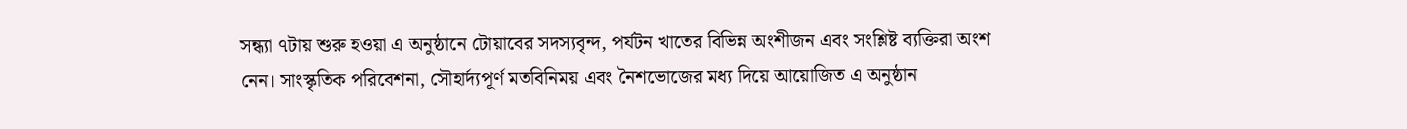সন্ধ্যা ৭টায় শুরু হওয়া এ অনুষ্ঠানে টোয়াবের সদস্যবৃন্দ, পর্যটন খাতের বিভিন্ন অংশীজন এবং সংশ্লিষ্ট ব্যক্তিরা অংশ নেন। সাংস্কৃতিক পরিবেশনা, সৌহার্দ্যপূর্ণ মতবিনিময় এবং নৈশভোজের মধ্য দিয়ে আয়োজিত এ অনুষ্ঠান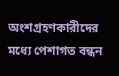অংশগ্রহণকারীদের মধ্যে পেশাগত বন্ধন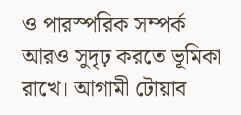ও পারস্পরিক সম্পর্ক আরও সুদৃঢ় করতে ভূমিকা রাখে। আগামী টোয়াব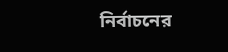নির্বাচনের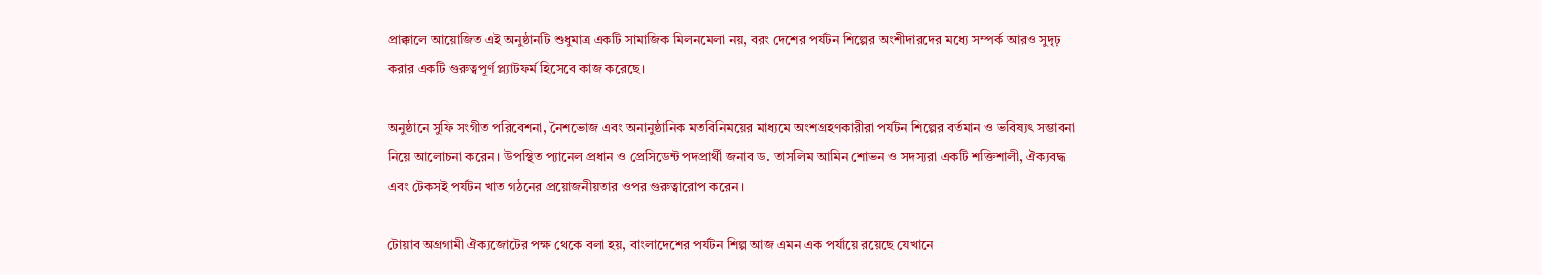প্রাক্কালে আয়োজিত এই অনুষ্ঠানটি শুধুমাত্র একটি সামাজিক মিলনমেলা নয়, বরং দেশের পর্যটন শিল্পের অংশীদারদের মধ্যে সম্পর্ক আরও সুদৃঢ় করার একটি গুরুত্বপূর্ণ প্ল্যাটফর্ম হিসেবে কাজ করেছে।

অনুষ্ঠানে সুফি সংগীত পরিবেশনা, নৈশভোজ এবং অনানুষ্ঠানিক মতবিনিময়ের মাধ্যমে অংশগ্রহণকারীরা পর্যটন শিল্পের বর্তমান ও ভবিষ্যৎ সম্ভাবনা নিয়ে আলোচনা করেন। উপস্থিত প্যানেল প্রধান ও প্রেসিডেন্ট পদপ্রার্থী জনাব ড. তাসলিম আমিন শোভন ও সদস্যরা একটি শক্তিশালী, ঐক্যবদ্ধ এবং টেকসই পর্যটন খাত গঠনের প্রয়োজনীয়তার ওপর গুরুত্বারোপ করেন।

টোয়াব অগ্রগামী ঐক্যজোটের পক্ষ থেকে বলা হয়, বাংলাদেশের পর্যটন শিল্প আজ এমন এক পর্যায়ে রয়েছে যেখানে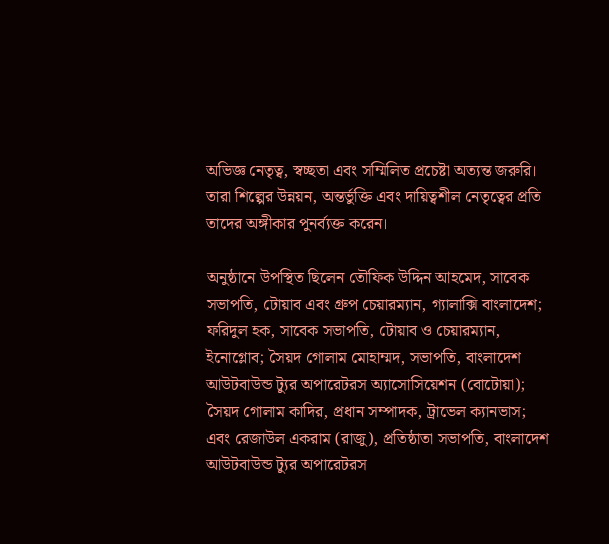অভিজ্ঞ নেতৃত্ব, স্বচ্ছতা এবং সম্মিলিত প্রচেষ্টা অত্যন্ত জরুরি। তারা শিল্পের উন্নয়ন, অন্তর্ভুক্তি এবং দায়িত্বশীল নেতৃত্বের প্রতি তাদের অঙ্গীকার পুনর্ব্যক্ত করেন।

অনুষ্ঠানে উপস্থিত ছিলেন তৌফিক উদ্দিন আহমেদ, সাবেক সভাপতি, টোয়াব এবং গ্রুপ চেয়ারম্যান, গ্যালাক্সি বাংলাদেশ; ফরিদুল হক, সাবেক সভাপতি, টোয়াব ও চেয়ারম্যান, ইনোগ্লোব; সৈয়দ গোলাম মোহাম্মদ, সভাপতি, বাংলাদেশ আউটবাউন্ড ট্যুর অপারেটরস অ্যাসোসিয়েশন (বোটোয়া); সৈয়দ গোলাম কাদির, প্রধান সম্পাদক, ট্রাভেল ক্যানভাস; এবং রেজাউল একরাম (রাজু), প্রতিষ্ঠাতা সভাপতি, বাংলাদেশ আউটবাউন্ড ট্যুর অপারেটরস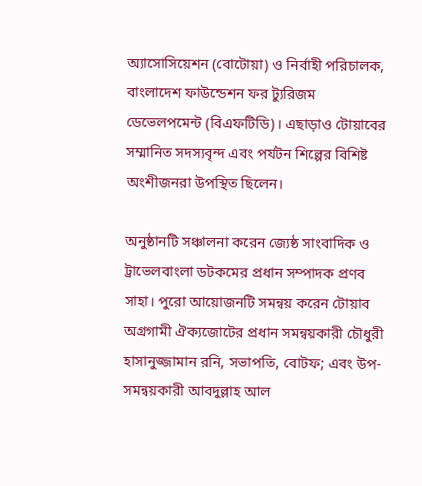অ্যাসোসিয়েশন (বোটোয়া) ও নির্বাহী পরিচালক, বাংলাদেশ ফাউন্ডেশন ফর ট্যুরিজম ডেভেলপমেন্ট (বিএফটিডি)। এছাড়াও টোয়াবের সম্মানিত সদস্যবৃন্দ এবং পর্যটন শিল্পের বিশিষ্ট অংশীজনরা উপস্থিত ছিলেন।

অনুষ্ঠানটি সঞ্চালনা করেন জ্যেষ্ঠ সাংবাদিক ও ট্রাভেলবাংলা ডটকমের প্রধান সম্পাদক প্রণব সাহা। পুরো আয়োজনটি সমন্বয় করেন টোয়াব অগ্রগামী ঐক্যজোটের প্রধান সমন্বয়কারী চৌধুরী হাসানুজ্জামান রনি, সভাপতি, বোটফ; এবং উপ-সমন্বয়কারী আবদুল্লাহ আল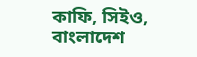কাফি, সিইও, বাংলাদেশ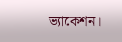ভ্যাকেশন।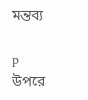মন্তব্য

p
উপরে